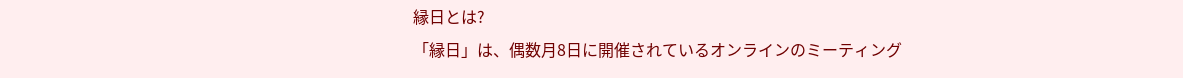縁日とは?
「縁日」は、偶数月8日に開催されているオンラインのミーティング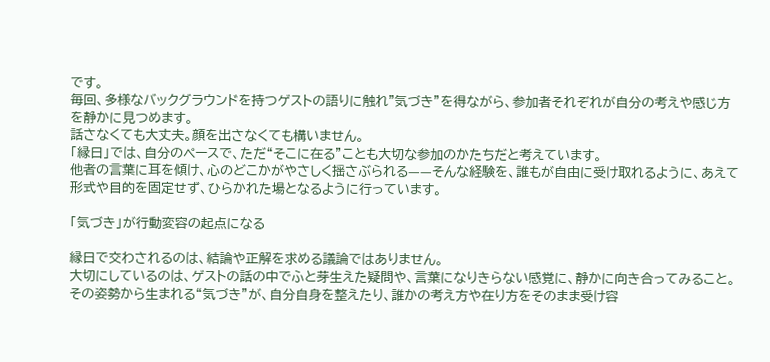です。
毎回、多様なバックグラウンドを持つゲストの語りに触れ"気づき”を得ながら、参加者それぞれが自分の考えや感じ方を静かに見つめます。
話さなくても大丈夫。顔を出さなくても構いません。
「縁日」では、自分のペースで、ただ“そこに在る”ことも大切な参加のかたちだと考えています。
他者の言葉に耳を傾け、心のどこかがやさしく揺さぶられる——そんな経験を、誰もが自由に受け取れるように、あえて形式や目的を固定せず、ひらかれた場となるように行っています。

「気づき」が行動変容の起点になる

縁日で交わされるのは、結論や正解を求める議論ではありません。
大切にしているのは、ゲストの話の中でふと芽生えた疑問や、言葉になりきらない感覚に、静かに向き合ってみること。
その姿勢から生まれる“気づき”が、自分自身を整えたり、誰かの考え方や在り方をそのまま受け容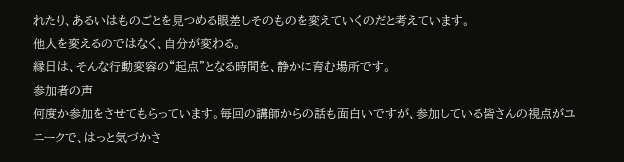れたり、あるいはものごとを見つめる眼差しそのものを変えていくのだと考えています。
他人を変えるのではなく、自分が変わる。
縁日は、そんな行動変容の“起点”となる時間を、静かに育む場所です。
参加者の声
何度か参加をさせてもらっています。毎回の講師からの話も面白いですが、参加している皆さんの視点がユニークで、はっと気づかさ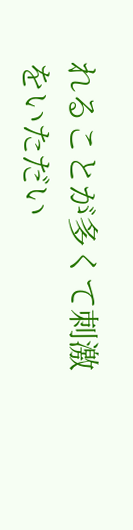れることが多くて刺激をいただい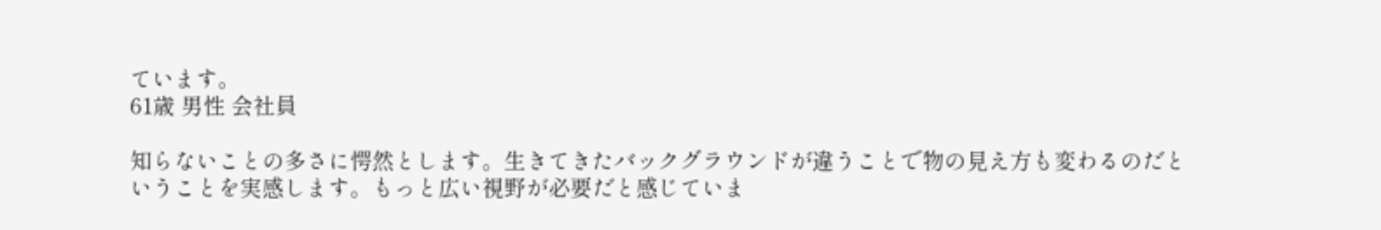ています。
61歳 男性 会社員

知らないことの多さに愕然とします。生きてきたバックグラウンドが違うことで物の見え方も変わるのだということを実感します。もっと広い視野が必要だと感じていま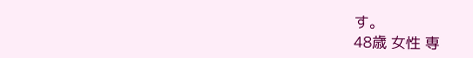す。
48歳 女性 専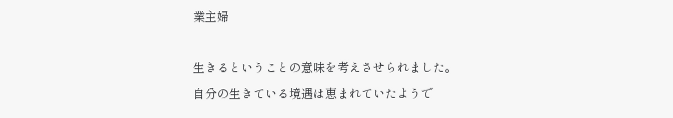業主婦

生きるということの意味を考えさせられました。
自分の生きている境遇は恵まれていたようで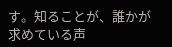す。知ることが、誰かが求めている声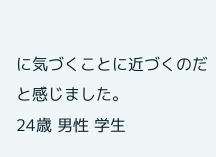に気づくことに近づくのだと感じました。
24歳 男性 学生